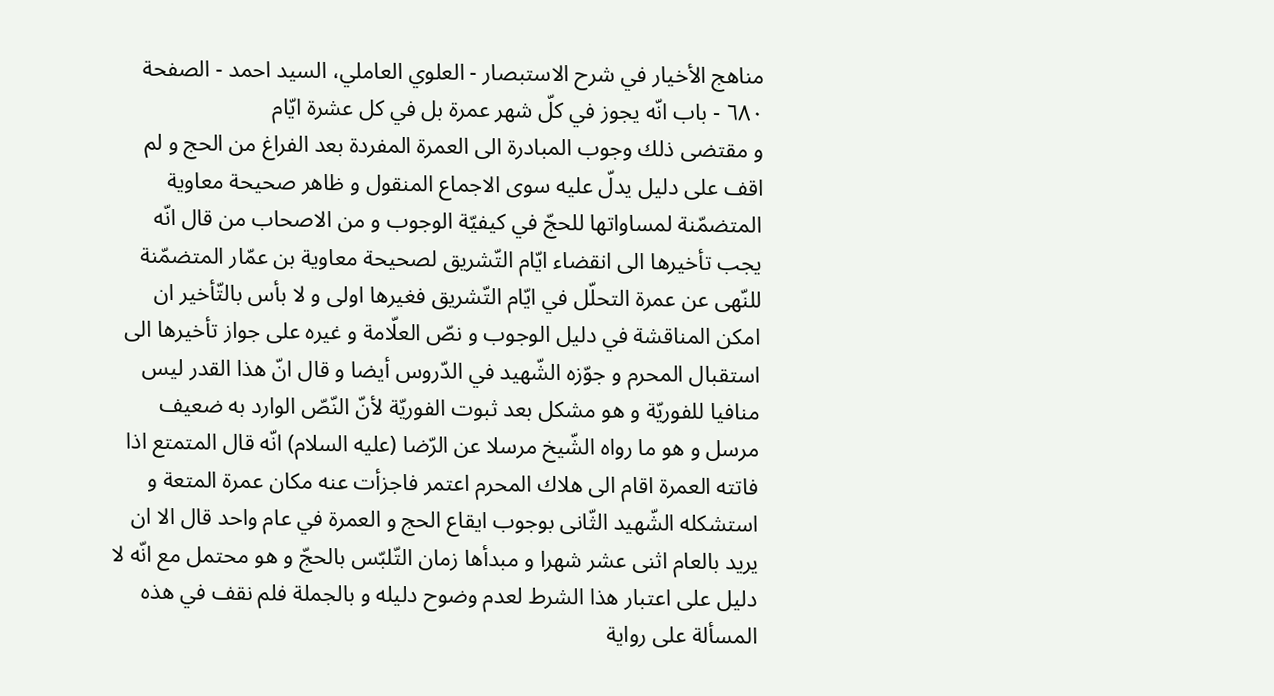مناهج الأخيار في شرح الاستبصار - العلوي العاملي، السيد احمد - الصفحة ٦٨٠ - باب انّه يجوز في كلّ شهر عمرة بل في كل عشرة ايّام
و مقتضى ذلك وجوب المبادرة الى العمرة المفردة بعد الفراغ من الحج و لم اقف على دليل يدلّ عليه سوى الاجماع المنقول و ظاهر صحيحة معاوية المتضمّنة لمساواتها للحجّ في كيفيّة الوجوب و من الاصحاب من قال انّه يجب تأخيرها الى انقضاء ايّام التّشريق لصحيحة معاوية بن عمّار المتضمّنة للنّهى عن عمرة التحلّل في ايّام التّشريق فغيرها اولى و لا بأس بالتّأخير ان امكن المناقشة في دليل الوجوب و نصّ العلّامة و غيره على جواز تأخيرها الى استقبال المحرم و جوّزه الشّهيد في الدّروس أيضا و قال انّ هذا القدر ليس منافيا للفوريّة و هو مشكل بعد ثبوت الفوريّة لأنّ النّصّ الوارد به ضعيف مرسل و هو ما رواه الشّيخ مرسلا عن الرّضا (عليه السلام) انّه قال المتمتع اذا فاتته العمرة اقام الى هلاك المحرم اعتمر فاجزأت عنه مكان عمرة المتعة و استشكله الشّهيد الثّانى بوجوب ايقاع الحج و العمرة في عام واحد قال الا ان يريد بالعام اثنى عشر شهرا و مبدأها زمان التّلبّس بالحجّ و هو محتمل مع انّه لا دليل على اعتبار هذا الشرط لعدم وضوح دليله و بالجملة فلم نقف في هذه المسألة على رواية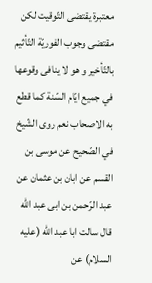معتبرة يقتضى التّوقيت لكن مقتضى وجوب الفوريّة التّأثيم بالتّأخير و هو لا ينافى وقوعها في جميع ايّام السّنة كما قطع به الاصحاب نعم روى الشّيخ في الصّحيح عن موسى بن القسم عن ابان بن عثمان عن عبد الرّحمن بن ابى عبد اللّه قال سالت ابا عبد اللّه (عليه السلام) عن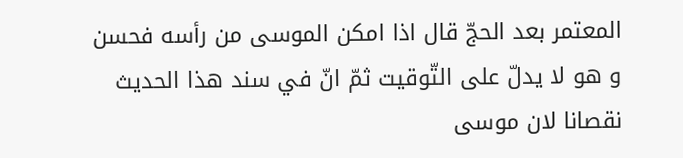المعتمر بعد الحجّ قال اذا امكن الموسى من رأسه فحسن و هو لا يدلّ على التّوقيت ثمّ انّ في سند هذا الحديث نقصانا لان موسى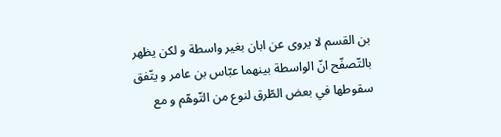بن القسم لا يروى عن ابان بغير واسطة و لكن يظهر بالتّصفّح انّ الواسطة بينهما عبّاس بن عامر و يتّفق سقوطها في بعض الطّرق لنوع من التّوهّم و مع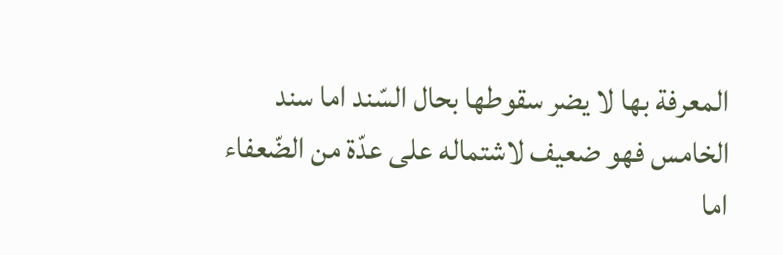المعرفة بها لا يضر سقوطها بحال السّند اما سند الخامس فهو ضعيف لاشتماله على عدّة من الضّعفاء اما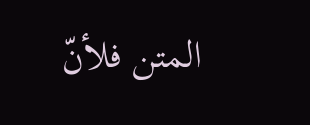المتن فلأنّ